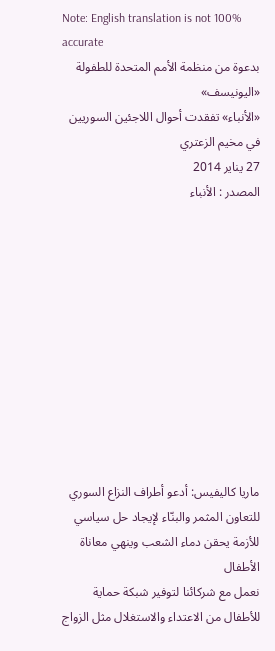Note: English translation is not 100% accurate
بدعوة من منظمة الأمم المتحدة للطفولة «اليونيسف»
«الأنباء» تفقدت أحوال اللاجئين السوريين في مخيم الزعتري
27 يناير 2014
المصدر : الأنباء











ماريا كاليفيس: أدعو أطراف النزاع السوري للتعاون المثمر والبنّاء لإيجاد حل سياسي للأزمة يحقن دماء الشعب وينهي معاناة الأطفال
نعمل مع شركائنا لتوفير شبكة حماية للأطفال من الاعتداء والاستغلال مثل الزواج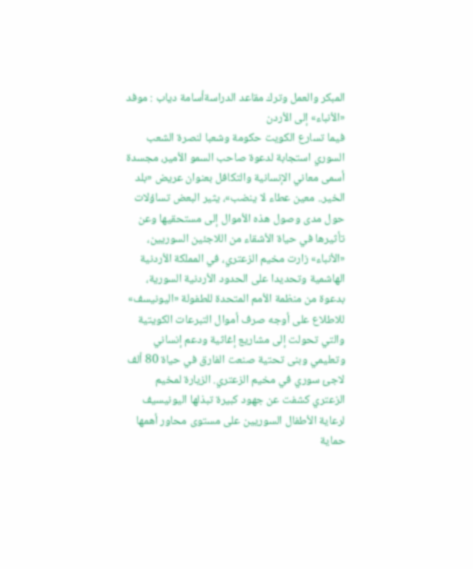المبكر والعمل وترك مقاعد الدراسةأسامة دياب : موفد «الأنباء» إلى الأردن
فيما تسارع الكويت حكومة وشعبا لنصرة الشعب السوري استجابة لدعوة صاحب السمو الأمير، مجسدة أسمى معاني الإنسانية والتكافل بعنوان عريض «بلد الخير.. معين عطاء لا ينضب»، يثير البعض تساؤلات حول مدى وصول هذه الأموال إلى مستحقيها وعن تأثيرها في حياة الأشقاء من اللاجئين السوريين، «الأنباء» زارت مخيم الزعتري، في المملكة الأردنية الهاشمية وتحديدا على الحدود الأردنية السورية، بدعوة من منظمة الأمم المتحدة للطفولة «اليونيسف» للاطلاع على أوجه صرف أموال التبرعات الكويتية والتي تحولت إلى مشاريع إغاثية ودعم إنساني وتعليمي وبنى تحتية صنعت الفارق في حياة 80 ألف لاجئ سوري في مخيم الزعتري. الزيارة لمخيم الزعتري كشفت عن جهود كبيرة تبذلها اليونيسيف لرعاية الأطفال السوريين على مستوى محاور أهمها حماية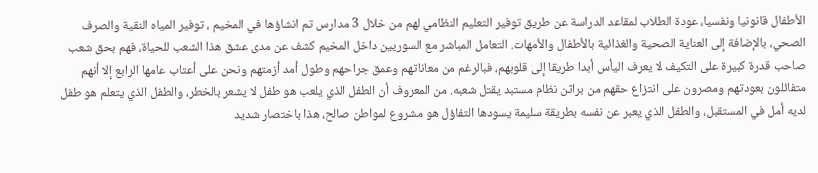الأطفال قانونيا ونفسيا، عودة الطلاب لمقاعد الدراسة عن طريق توفير التعليم النظامي لهم من خلال 3 مدارس تم انشاؤها في المخيم ، توفير المياه النقية والصرف الصحي، بالإضافة إلى العناية الصحية والغذائية بالأطفال والأمهات. التعامل المباشر مع السوريين داخل المخيم كشف عن مدى عشق هذا الشعب للحياة، فهم بحق شعب صاحب قدرة كبيرة على التكيف لا يعرف اليأس أبدا طريقا إلى قلوبهم، فبالرغم من معاناتهم وعمق جراحهم وطول أمد أزمتهم ونحن على أعتاب عامها الرابع إلا أنهم متفائلون بعودتهم ومصرون على انتزاع حقهم من براثن نظام مستبد يقتل شعبه. من المعروف أن الطفل الذي يلعب هو طفل لا يشعر بالخطر، والطفل الذي يتعلم هو طفل لديه أمل في المستقبل، والطفل الذي يعبر عن نفسه بطريقة سليمة يسودها التفاؤل هو مشروع لمواطن صالح، هذا باختصار شديد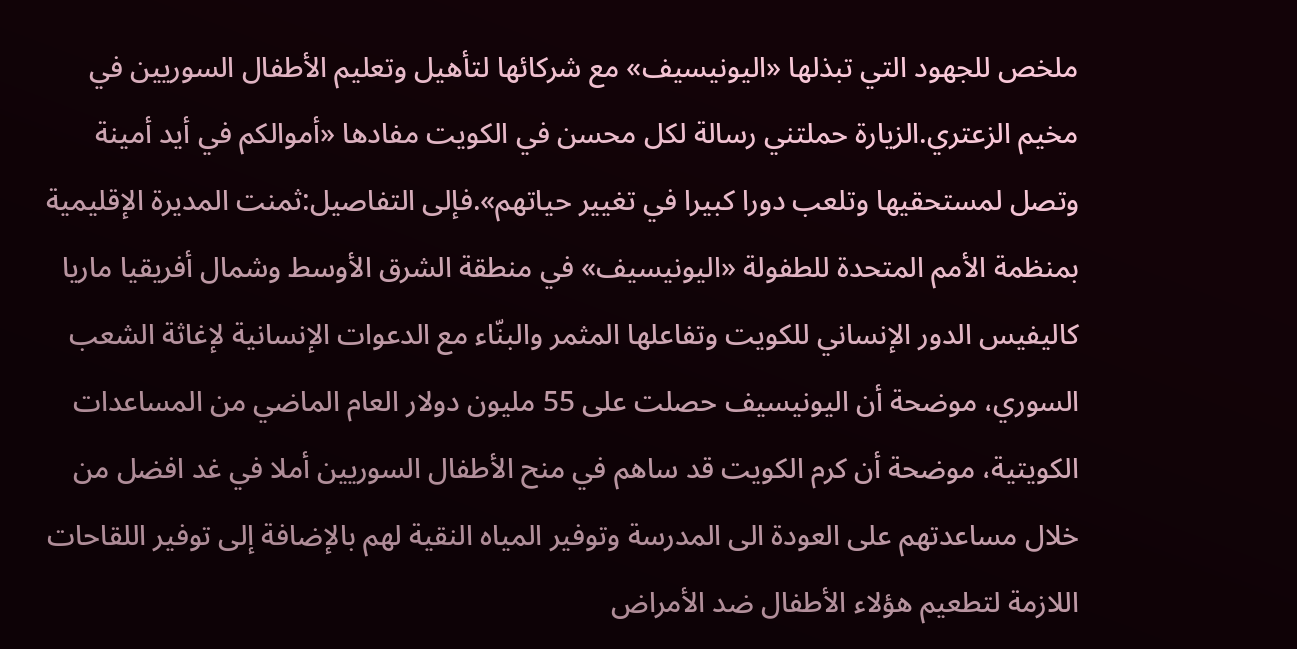ملخص للجهود التي تبذلها «اليونيسيف» مع شركائها لتأهيل وتعليم الأطفال السوريين في مخيم الزعتري.الزيارة حملتني رسالة لكل محسن في الكويت مفادها «أموالكم في أيد أمينة وتصل لمستحقيها وتلعب دورا كبيرا في تغيير حياتهم».فإلى التفاصيل:ثمنت المديرة الإقليمية بمنظمة الأمم المتحدة للطفولة «اليونيسيف» في منطقة الشرق الأوسط وشمال أفريقيا ماريا كاليفيس الدور الإنساني للكويت وتفاعلها المثمر والبنّاء مع الدعوات الإنسانية لإغاثة الشعب السوري، موضحة أن اليونيسيف حصلت على 55 مليون دولار العام الماضي من المساعدات الكويتية، موضحة أن كرم الكويت قد ساهم في منح الأطفال السوريين أملا في غد افضل من خلال مساعدتهم على العودة الى المدرسة وتوفير المياه النقية لهم بالإضافة إلى توفير اللقاحات اللازمة لتطعيم هؤلاء الأطفال ضد الأمراض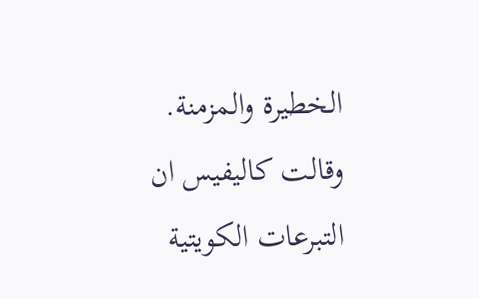الخطيرة والمزمنة.
وقالت كاليفيس ان التبرعات الكويتية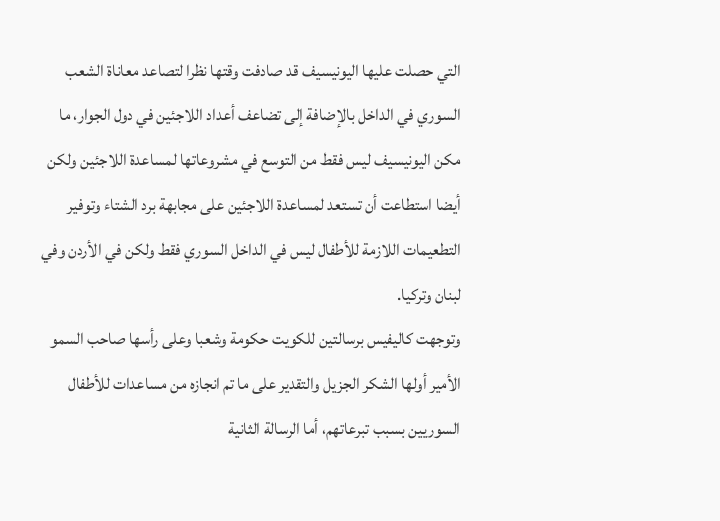التي حصلت عليها اليونيسيف قد صادفت وقتها نظرا لتصاعد معاناة الشعب السوري في الداخل بالإضافة إلى تضاعف أعداد اللاجئين في دول الجوار، ما مكن اليونيسيف ليس فقط من التوسع في مشروعاتها لمساعدة اللاجئين ولكن أيضا استطاعت أن تستعد لمساعدة اللاجئين على مجابهة برد الشتاء وتوفير التطعيمات اللازمة للأطفال ليس في الداخل السوري فقط ولكن في الأردن وفي لبنان وتركيا.
وتوجهت كاليفيس برسالتين للكويت حكومة وشعبا وعلى رأسها صاحب السمو الأمير أولها الشكر الجزيل والتقدير على ما تم انجازه من مساعدات للأطفال السوريين بسبب تبرعاتهم، أما الرسالة الثانية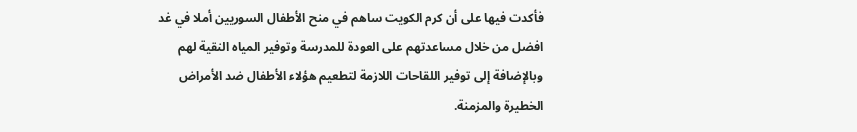فأكدت فيها على أن كرم الكويت ساهم في منح الأطفال السوريين أملا في غد افضل من خلال مساعدتهم على العودة للمدرسة وتوفير المياه النقية لهم وبالإضافة إلى توفير اللقاحات اللازمة لتطعيم هؤلاء الأطفال ضد الأمراض الخطيرة والمزمنة.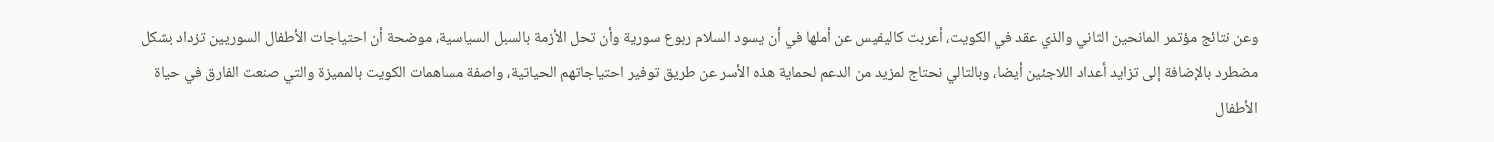وعن نتائج مؤتمر المانحين الثاني والذي عقد في الكويت، أعربت كاليفيس عن أملها في أن يسود السلام ربوع سورية وأن تحل الأزمة بالسبل السياسية، موضحة أن احتياجات الأطفال السوريين تزداد بشكل مضطرد بالإضافة إلى تزايد أعداد اللاجئين أيضا، وبالتالي نحتاج لمزيد من الدعم لحماية هذه الأسر عن طريق توفير احتياجاتهم الحياتية، واصفة مساهمات الكويت بالمميزة والتي صنعت الفارق في حياة الأطفال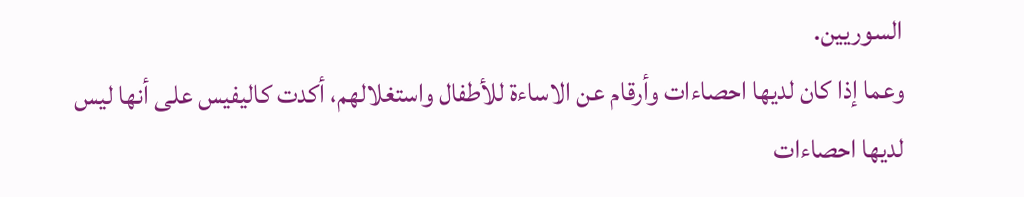السوريين.
وعما إذا كان لديها احصاءات وأرقام عن الاساءة للأطفال واستغلالهم، أكدت كاليفيس على أنها ليس لديها احصاءات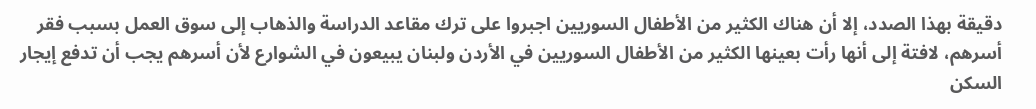دقيقة بهذا الصدد، إلا أن هناك الكثير من الأطفال السوريين اجبروا على ترك مقاعد الدراسة والذهاب إلى سوق العمل بسبب فقر أسرهم، لافتة إلى أنها رأت بعينها الكثير من الأطفال السوريين في الأردن ولبنان يبيعون في الشوارع لأن أسرهم يجب أن تدفع إيجار السكن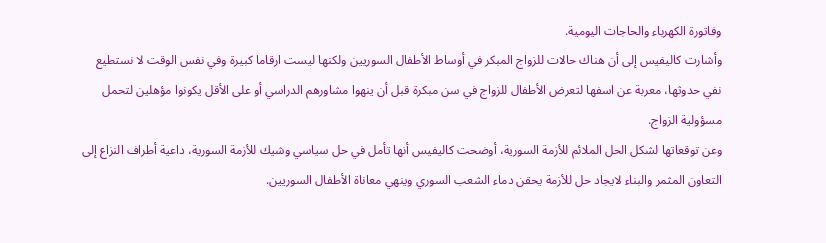وفاتورة الكهرباء والحاجات اليومية.
وأشارت كاليفيس إلى أن هناك حالات للزواج المبكر في أوساط الأطفال السوريين ولكنها ليست ارقاما كبيرة وفي نفس الوقت لا نستطيع نفي حدوثها، معربة عن اسفها لتعرض الأطفال للزواج في سن مبكرة قبل أن ينهوا مشاورهم الدراسي أو على الأقل يكونوا مؤهلين لتحمل مسؤولية الزواج.
وعن توقعاتها لشكل الحل الملائم للأزمة السورية، أوضحت كاليفيس أنها تأمل في حل سياسي وشيك للأزمة السورية، داعية أطراف النزاع إلى التعاون المثمر والبناء لايجاد حل للأزمة يحقن دماء الشعب السوري وينهي معاناة الأطفال السوريين.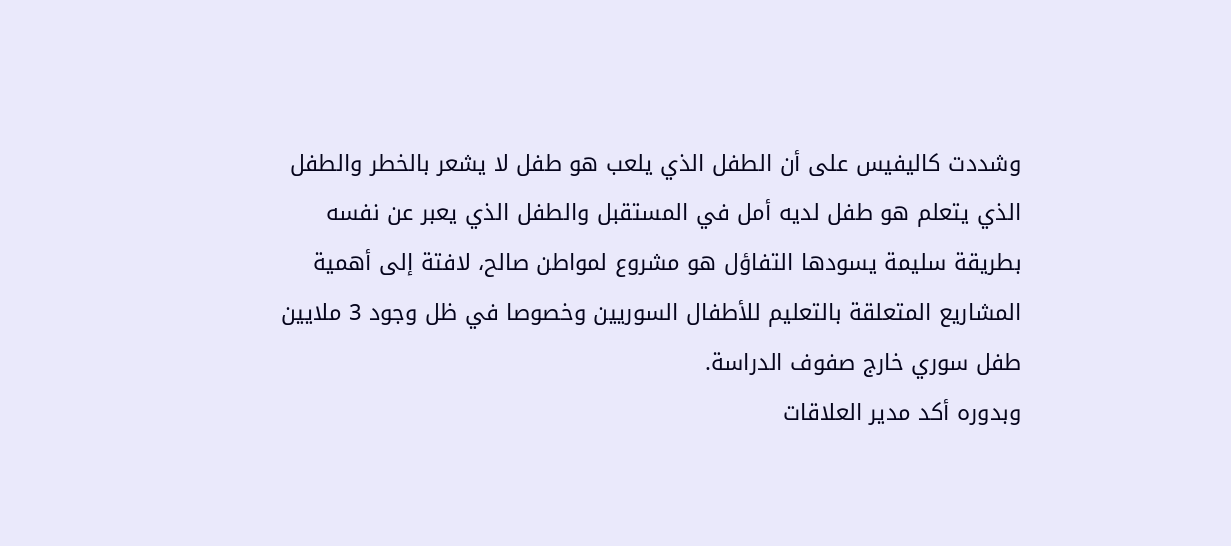وشددت كاليفيس على أن الطفل الذي يلعب هو طفل لا يشعر بالخطر والطفل الذي يتعلم هو طفل لديه أمل في المستقبل والطفل الذي يعبر عن نفسه بطريقة سليمة يسودها التفاؤل هو مشروع لمواطن صالح، لافتة إلى أهمية المشاريع المتعلقة بالتعليم للأطفال السوريين وخصوصا في ظل وجود 3 ملايين طفل سوري خارج صفوف الدراسة.
وبدوره أكد مدير العلاقات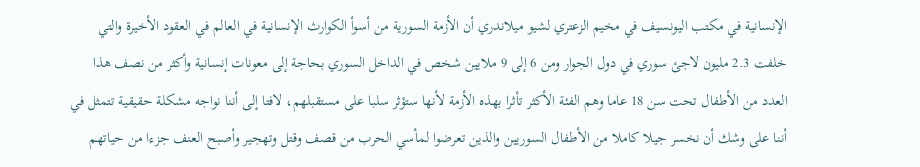الإنسانية في مكتب اليونسيف في مخيم الزعتري لشيو ميلاندري أن الأزمة السورية من أسوأ الكوارث الإنسانية في العالم في العقود الأخيرة والتي خلفت 2.3 مليون لاجئ سوري في دول الجوار ومن 6 إلى 9 ملايين شخص في الداخل السوري بحاجة إلى معونات إنسانية وأكثر من نصف هذا العدد من الأطفال تحت سن 18 عاما وهم الفئة الأكثر تأثرا بهذه الأزمة لأنها ستؤثر سلبا على مستقبلهم، لافتا إلى أننا نواجه مشكلة حقيقية تتمثل في أننا على وشك أن نخسر جيلا كاملا من الأطفال السوريين والذين تعرضوا لمأسي الحرب من قصف وقتل وتهجير وأصبح العنف جزءا من حياتهم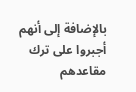بالإضافة إلى أنهم أجبروا على ترك مقاعدهم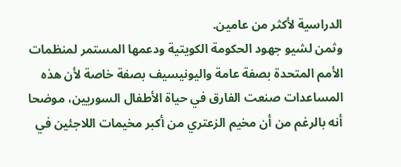الدراسية لأكثر من عامين.
وثمن لشيو جهود الحكومة الكويتية ودعمها المستمر لمنظمات الأمم المتحدة بصفة عامة واليونيسيف بصفة خاصة لأن هذه المساعدات صنعت الفارق في حياة الأطفال السوريين، موضحا أنه بالرغم من أن مخيم الزعتري من أكبر مخيمات اللاجئين في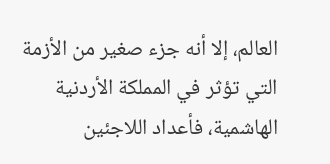العالم، إلا أنه جزء صغير من الأزمة التي تؤثر في المملكة الأردنية الهاشمية، فأعداد اللاجئين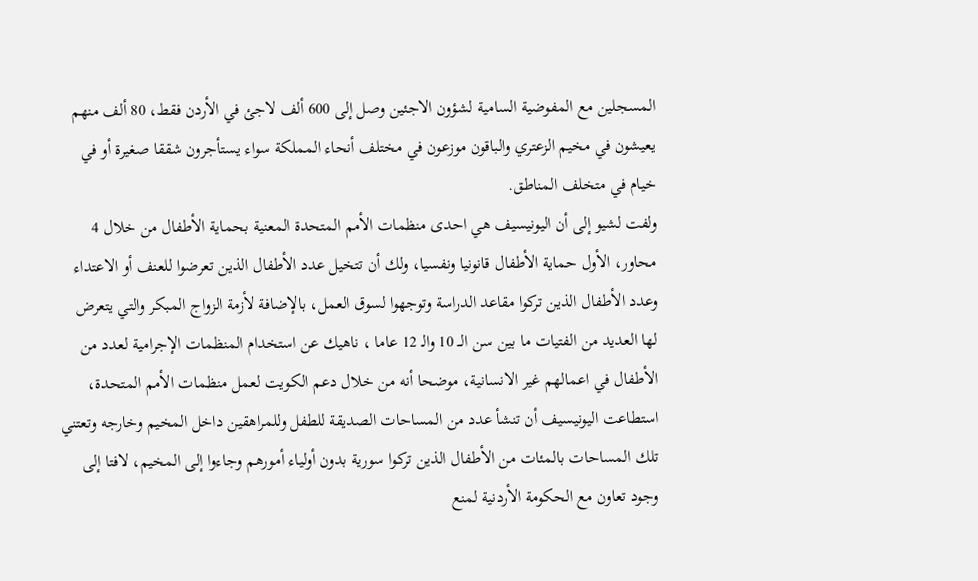المسجلين مع المفوضية السامية لشؤون الاجئين وصل إلى 600 ألف لاجئ في الأردن فقط، 80 ألف منهم يعيشون في مخيم الزعتري والباقون موزعون في مختلف أنحاء المملكة سواء يستأجرون شققا صغيرة أو في خيام في متخلف المناطق.
ولفت لشيو إلى أن اليونيسيف هي احدى منظمات الأمم المتحدة المعنية بحماية الأطفال من خلال 4 محاور، الأول حماية الأطفال قانونيا ونفسيا، ولك أن تتخيل عدد الأطفال الذين تعرضوا للعنف أو الاعتداء وعدد الأطفال الذين تركوا مقاعد الدراسة وتوجهوا لسوق العمل، بالإضافة لأزمة الزواج المبكر والتي يتعرض لها العديد من الفتيات ما بين سن الــ 10 والـ 12 عاما ، ناهيك عن استخدام المنظمات الإجرامية لعدد من الأطفال في اعمالهم غير الانسانية، موضحا أنه من خلال دعم الكويت لعمل منظمات الأمم المتحدة، استطاعت اليونيسيف أن تنشأ عدد من المساحات الصديقة للطفل وللمراهقين داخل المخيم وخارجه وتعتني تلك المساحات بالمئات من الأطفال الذين تركوا سورية بدون أولياء أمورهم وجاءوا إلى المخيم، لافتا إلى وجود تعاون مع الحكومة الأردنية لمنع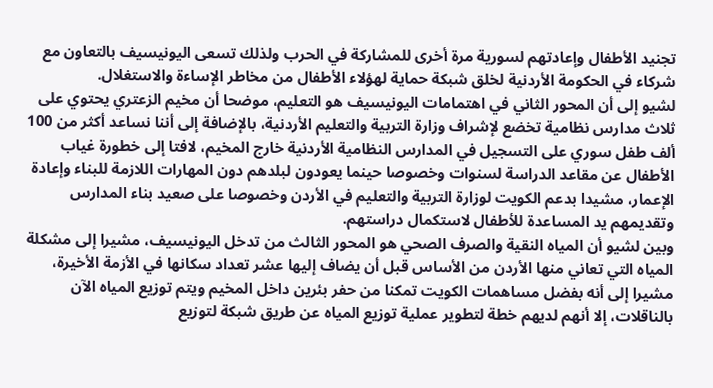تجنيد الأطفال وإعادتهم لسورية مرة أخرى للمشاركة في الحرب ولذلك تسعى اليونيسيف بالتعاون مع شركاء في الحكومة الأردنية لخلق شبكة حماية لهؤلاء الأطفال من مخاطر الإساءة والاستغلال.
لشيو إلى أن المحور الثاني في اهتمامات اليونيسيف هو التعليم، موضحا أن مخيم الزعتري يحتوي على ثلاث مدارس نظامية تخضع لإشراف وزارة التربية والتعليم الأردنية، بالإضافة إلى أننا نساعد أكثر من 100 ألف طفل سوري على التسجيل في المدارس النظامية الأردنية خارج المخيم، لافتا إلى خطورة غياب الأطفال عن مقاعد الدراسة لسنوات وخصوصا حينما يعودون لبلدهم دون المهارات اللازمة للبناء وإعادة الإعمار، مشيدا بدعم الكويت لوزارة التربية والتعليم في الأردن وخصوصا على صعيد بناء المدارس وتقديمهم يد المساعدة للأطفال لاستكمال دراستهم.
وبين لشيو أن المياه النقية والصرف الصحي هو المحور الثالث من تدخل اليونيسيف، مشيرا إلى مشكلة المياه التي تعاني منها الأردن من الأساس قبل أن يضاف إليها عشر تعداد سكانها في الأزمة الأخيرة، مشيرا إلى أنه بفضل مساهمات الكويت تمكنا من حفر بئرين داخل المخيم ويتم توزيع المياه الآن بالناقلات، إلا أنهم لديهم خطة لتطوير عملية توزيع المياه عن طريق شبكة لتوزيع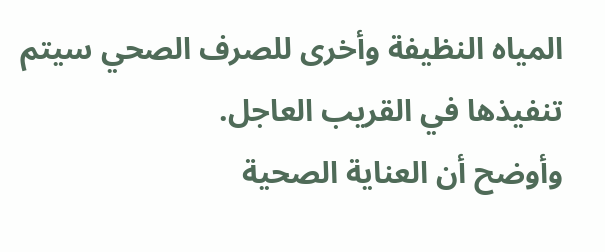المياه النظيفة وأخرى للصرف الصحي سيتم تنفيذها في القريب العاجل.
وأوضح أن العناية الصحية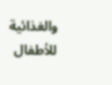والغذائية للأطفال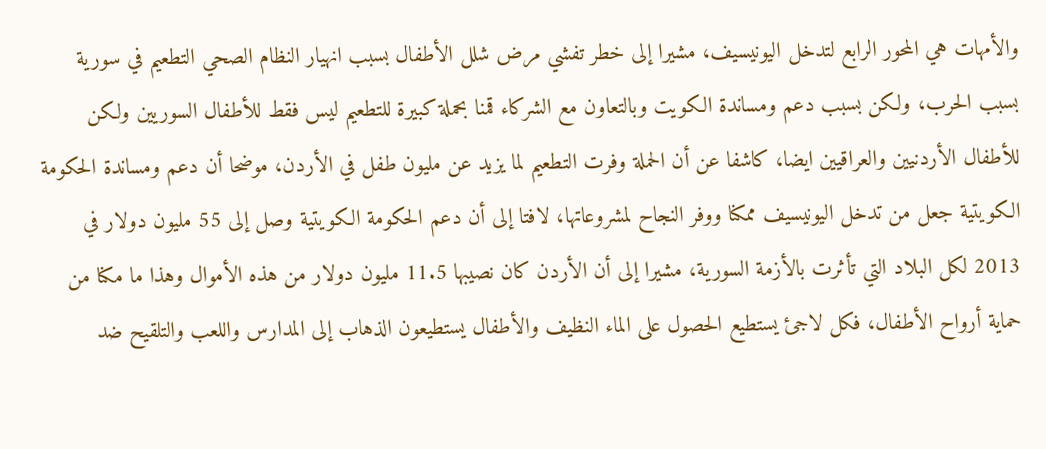والأمهات هي المحور الرابع لتدخل اليونيسيف، مشيرا إلى خطر تفشي مرض شلل الأطفال بسبب انهيار النظام الصحي التطعيم في سورية بسبب الحرب، ولكن بسبب دعم ومساندة الكويت وبالتعاون مع الشركاء قمنا بحملة كبيرة للتطعيم ليس فقط للأطفال السوريين ولكن للأطفال الأردنيين والعراقيين ايضا، كاشفا عن أن الحملة وفرت التطعيم لما يزيد عن مليون طفل في الأردن، موضحا أن دعم ومساندة الحكومة الكويتية جعل من تدخل اليونيسيف ممكنا ووفر النجاح لمشروعاتها، لافتا إلى أن دعم الحكومة الكويتية وصل إلى 55 مليون دولار في 2013 لكل البلاد التي تأثرت بالأزمة السورية، مشيرا إلى أن الأردن كان نصيبها 11.5 مليون دولار من هذه الأموال وهذا ما مكنا من حماية أرواح الأطفال، فكل لاجئ يستطيع الحصول على الماء النظيف والأطفال يستطيعون الذهاب إلى المدارس واللعب والتلقيح ضد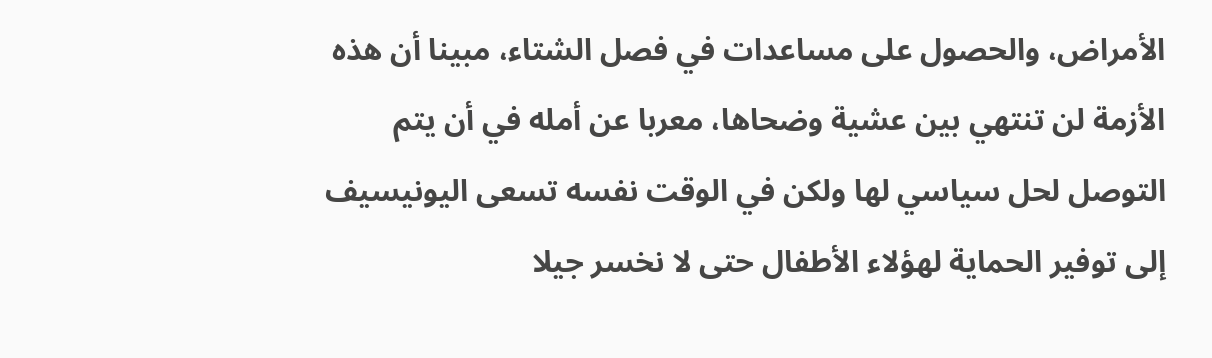الأمراض، والحصول على مساعدات في فصل الشتاء، مبينا أن هذه الأزمة لن تنتهي بين عشية وضحاها، معربا عن أمله في أن يتم التوصل لحل سياسي لها ولكن في الوقت نفسه تسعى اليونيسيف إلى توفير الحماية لهؤلاء الأطفال حتى لا نخسر جيلا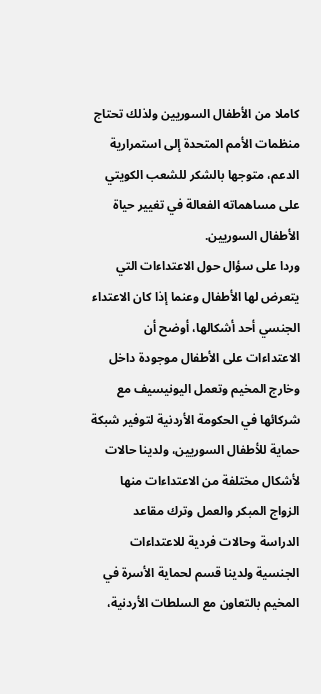كاملا من الأطفال السوريين ولذلك تحتاج منظمات الأمم المتحدة إلى استمرارية الدعم، متوجها بالشكر للشعب الكويتي على مساهماته الفعالة في تغيير حياة الأطفال السوريين.
وردا على سؤال حول الاعتداءات التي يتعرض لها الأطفال وعنما إذا كان الاعتداء الجنسي أحد أشكالها، أوضح أن الاعتداءات على الأطفال موجودة داخل وخارج المخيم وتعمل اليونيسيف مع شركائها في الحكومة الأردنية لتوفير شبكة حماية للأطفال السوريين، ولدينا حالات لأشكال مختلفة من الاعتداءات منها الزواج المبكر والعمل وترك مقاعد الدراسة وحالات فردية للاعتداءات الجنسية ولدينا قسم لحماية الأسرة في المخيم بالتعاون مع السلطات الأردنية،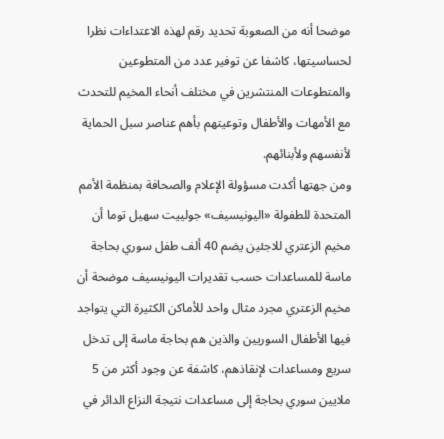موضحا أنه من الصعوبة تحديد رقم لهذه الاعتداءات نظرا لحساسيتها، كاشفا عن توفير عدد من المتطوعين والمتطوعات المنتشرين في مختلف أنحاء المخيم للتحدث مع الأمهات والأطفال وتوعيتهم بأهم عناصر سبل الحماية لأنفسهم ولأبنائهم.
ومن جهتها أكدت مسؤولة الإعلام والصحافة بمنظمة الأمم المتحدة للطفولة «اليونيسيف» جولييت سهيل توما أن مخيم الزعتري للاجئين يضم 40 ألف طفل سوري بحاجة ماسة للمساعدات حسب تقديرات اليونيسيف موضحة أن مخيم الزعتري مجرد مثال واحد للأماكن الكثيرة التي يتواجد فيها الأطفال السوريين والذين هم بحاجة ماسة إلى تدخل سريع ومساعدات لإنقاذهم، كاشفة عن وجود أكثر من 5 ملايين سوري بحاجة إلى مساعدات نتيجة النزاع الدائر في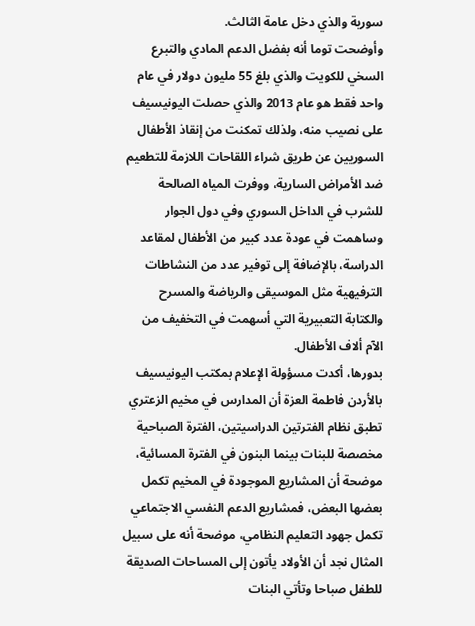سورية والذي دخل عامة الثالث.
وأوضحت توما أنه بفضل الدعم المادي والتبرع السخي للكويت والذي بلغ 55 مليون دولار في عام واحد فقط هو عام 2013 والذي حصلت اليونيسيف على نصيب منه، ولذلك تمكنت من إنقاذ الأطفال السوريين عن طريق شراء اللقاحات اللازمة للتطعيم ضد الأمراض السارية، ووفرت المياه الصالحة للشرب في الداخل السوري وفي دول الجوار وساهمت في عودة عدد كبير من الأطفال لمقاعد الدراسة، بالإضافة إلى توفير عدد من النشاطات الترفيهية مثل الموسيقى والرياضة والمسرح والكتابة التعبيرية التي أسهمت في التخفيف من الآم ألاف الأطفال.
بدورها، أكدت مسؤولة الإعلام بمكتب اليونيسيف بالأردن فاطمة العزة أن المدارس في مخيم الزعتري تطبق نظام الفترتين الدراسيتين، الفترة الصباحية مخصصة للبنات بينما البنون في الفترة المسائية، موضحة أن المشاريع الموجودة في المخيم تكمل بعضها البعض، فمشاريع الدعم النفسي الاجتماعي تكمل جهود التعليم النظامي، موضحة أنه على سبيل المثال نجد أن الأولاد يأتون إلى المساحات الصديقة للطفل صباحا وتأتي البنات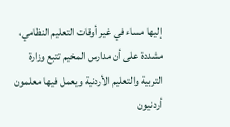إليها مساء في غير أوقات التعليم النظامي، مشددة على أن مدارس المخيم تتبع وزارة التربية والتعليم الأردنية ويعمل فيها معلمون أردنيون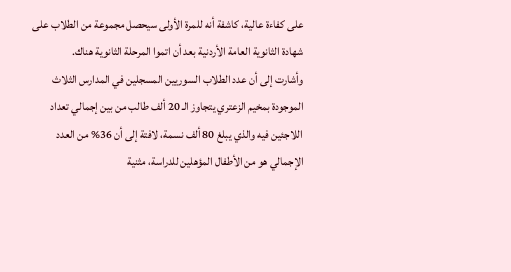على كفاءة عالية، كاشفة أنه للمرة الأولى سيحصل مجموعة من الطلاب على شهادة الثانوية العامة الأردنية بعد أن اتموا المرحلة الثانوية هناك.
وأشارت إلى أن عدد الطلاب السوريين المسجلين في المدارس الثلاث الموجودة بمخيم الزعتري يتجاوز الـ 20 ألف طالب من بين إجمالي تعداد اللاجئين فيه والذي يبلغ 80 ألف نسمة، لافتة إلى أن 36% من العدد الإجمالي هو من الأطفال المؤهلين للدراسة، مثنية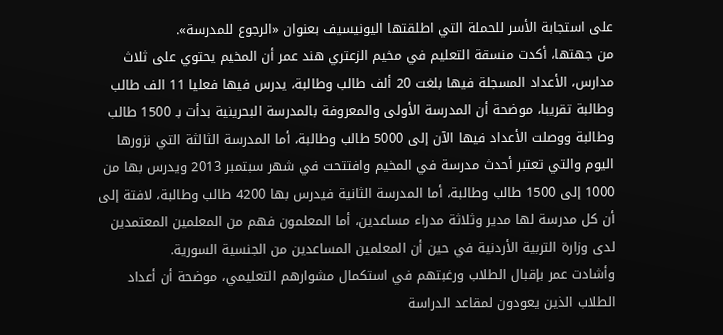على استجابة الأسر للحملة التي اطلقتها اليونيسيف بعنوان «الرجوع للمدرسة».
من جهتها، أكدت منسقة التعليم في مخيم الزعتري هند عمر أن المخيم يحتوي على ثلاث مدارس، الأعداد المسجلة فيها بلغت 20 ألف طالب وطالبة، يدرس فيها فعليا 11 الف طالب وطالبة تقريبا، موضحة أن المدرسة الأولى والمعروفة بالمدرسة البحرينية بدأت بـ 1500 طالب وطالبة ووصلت الأعداد فيها الآن إلى 5000 طالب وطالبة، أما المدرسة الثالثة التي نزورها اليوم والتي تعتبر أحدث مدرسة في المخيم وافتتحت في شهر سبتمبر 2013 ويدرس بها من 1000 إلى 1500 طالب وطالبة، أما المدرسة الثانية فيدرس بها 4200 طالب وطالبة، لافتة إلى أن كل مدرسة لها مدير وثلاثة مدراء مساعدين، أما المعلمون فهم من المعلمين المعتمدين لدى وزارة التربية الأردنية في حين أن المعلمين المساعدين من الجنسية السورية.
وأشادت عمر بإقبال الطلاب ورغبتهم في استكمال مشوارهم التعليمي، موضحة أن أعداد الطلاب الذين يعودون لمقاعد الدراسة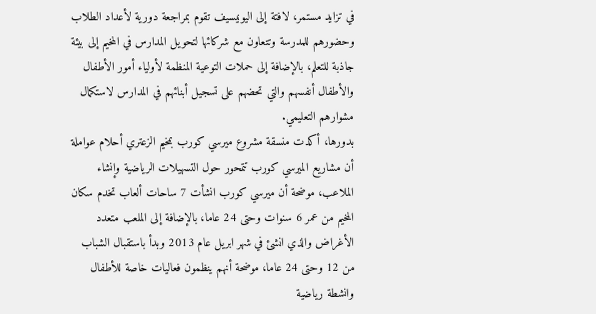في تزايد مستمر، لافتة إلى اليونيسيف تقوم بمراجعة دورية لأعداد الطلاب وحضورهم للمدرسة وتتعاون مع شركائها لتحويل المدارس في المخيم إلى بيئة جاذبة للتعلم، بالإضافة إلى حملات التوعية المنظمة لأولياء أمور الأطفال والأطفال أنفسهم والتي تحضهم على تسجيل أبنائهم في المدارس لاستكمال مشوارهم التعليمي.
بدورها، أكدت منسقة مشروع ميرسي كورب بمخيم الزعتري أحلام عواملة أن مشاريع الميرسي كورب تتمحور حول التسهيلات الرياضية وإنشاء الملاعب، موضحة أن ميرسي كورب انشأت 7 ساحات ألعاب تخدم سكان المخيم من عمر 6 سنوات وحتى 24 عاما، بالإضافة إلى الملعب متعدد الأغراض والذي انشئ في شهر ابريل عام 2013 وبدأ باستقبال الشباب من 12 وحتى 24 عاما، موضحة أنهم ينظمون فعاليات خاصة للأطفال وانشطة رياضية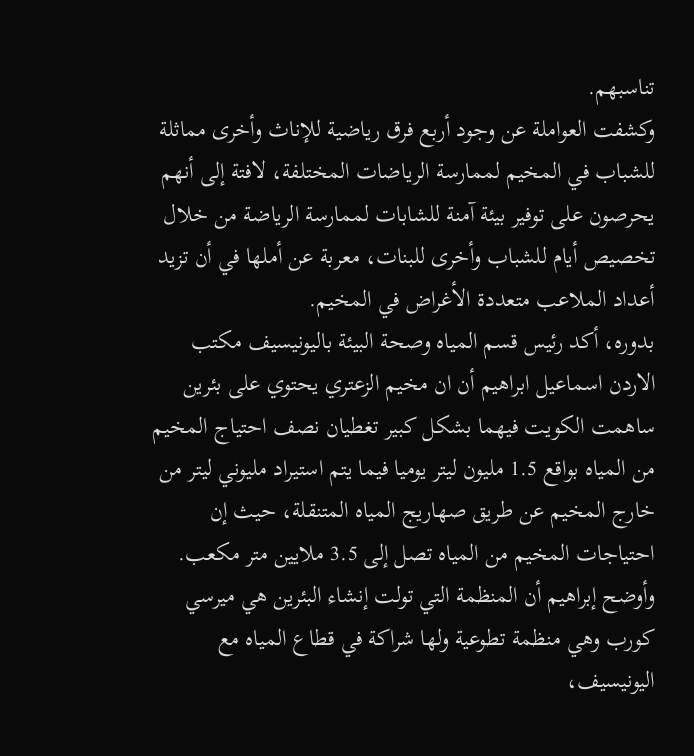تناسبهم.
وكشفت العواملة عن وجود أربع فرق رياضية للإناث وأخرى مماثلة للشباب في المخيم لممارسة الرياضات المختلفة، لافتة إلى أنهم يحرصون على توفير بيئة آمنة للشابات لممارسة الرياضة من خلال تخصيص أيام للشباب وأخرى للبنات، معربة عن أملها في أن تزيد أعداد الملاعب متعددة الأغراض في المخيم.
بدوره، أكد رئيس قسم المياه وصحة البيئة باليونيسيف مكتب الاردن اسماعيل ابراهيم أن ان مخيم الزعتري يحتوي على بئرين ساهمت الكويت فيهما بشكل كبير تغطيان نصف احتياج المخيم من المياه بواقع 1.5 مليون ليتر يوميا فيما يتم استيراد مليوني ليتر من خارج المخيم عن طريق صهاريج المياه المتنقلة، حيث إن احتياجات المخيم من المياه تصل إلى 3.5 ملايين متر مكعب.
وأوضح إبراهيم أن المنظمة التي تولت إنشاء البئرين هي ميرسي كورب وهي منظمة تطوعية ولها شراكة في قطاع المياه مع اليونيسيف،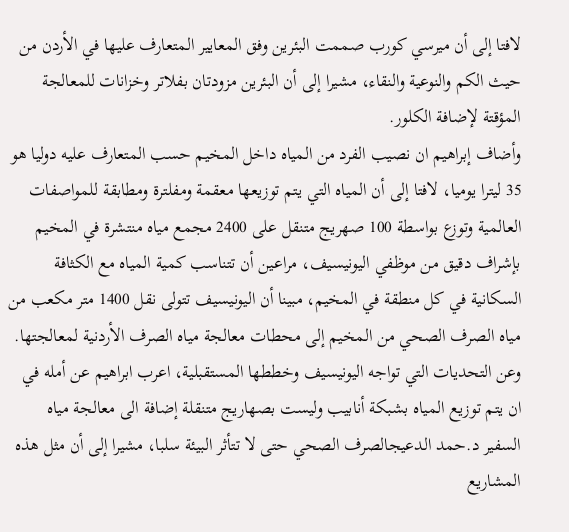لافتا إلى أن ميرسي كورب صممت البئرين وفق المعايير المتعارف عليها في الأردن من حيث الكم والنوعية والنقاء، مشيرا إلى أن البئرين مزودتان بفلاتر وخزانات للمعالجة المؤقتة لإضافة الكلور.
وأضاف إبراهيم ان نصيب الفرد من المياه داخل المخيم حسب المتعارف عليه دوليا هو 35 ليترا يوميا، لافتا إلى أن المياه التي يتم توزيعها معقمة ومفلترة ومطابقة للمواصفات العالمية وتوزع بواسطة 100 صهريج متنقل على 2400 مجمع مياه منتشرة في المخيم بإشراف دقيق من موظفي اليونيسيف، مراعين أن تتناسب كمية المياه مع الكثافة السكانية في كل منطقة في المخيم، مبينا أن اليونيسيف تتولى نقل 1400 متر مكعب من مياه الصرف الصحي من المخيم إلى محطات معالجة مياه الصرف الأردنية لمعالجتها.
وعن التحديات التي تواجه اليونيسيف وخططها المستقبلية، اعرب ابراهيم عن أمله في ان يتم توزيع المياه بشبكة أنابيب وليست بصهاريج متنقلة إضافة الى معالجة مياه
السفير د.حمد الدعيجالصرف الصحي حتى لا تتأثر البيئة سلبا، مشيرا إلى أن مثل هذه المشاريع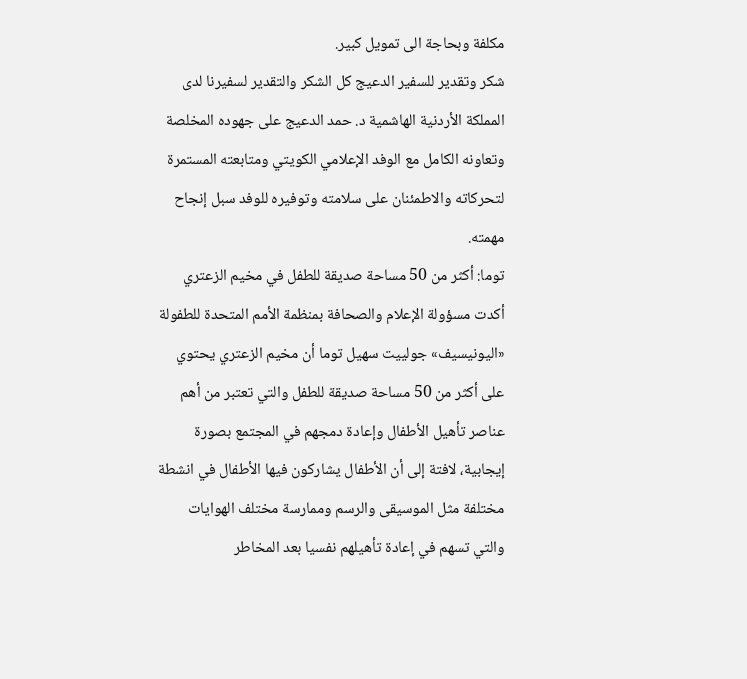مكلفة وبحاجة الى تمويل كبير.
شكر وتقدير للسفير الدعيج كل الشكر والتقدير لسفيرنا لدى المملكة الأردنية الهاشمية د. حمد الدعيج على جهوده المخلصة وتعاونه الكامل مع الوفد الإعلامي الكويتي ومتابعته المستمرة لتحركاته والاطمئنان على سلامته وتوفيره للوفد سبل إنجاح مهمته.
توما: أكثر من 50 مساحة صديقة للطفل في مخيم الزعتري
أكدت مسؤولة الإعلام والصحافة بمنظمة الأمم المتحدة للطفولة «اليونيسيف» جولييت سهيل توما أن مخيم الزعتري يحتوي على أكثر من 50 مساحة صديقة للطفل والتي تعتبر من أهم عناصر تأهيل الأطفال وإعادة دمجهم في المجتمع بصورة إيجابية، لافتة إلى أن الأطفال يشاركون فيها الأطفال في انشطة مختلفة مثل الموسيقى والرسم وممارسة مختلف الهوايات والتي تسهم في إعادة تأهيلهم نفسيا بعد المخاطر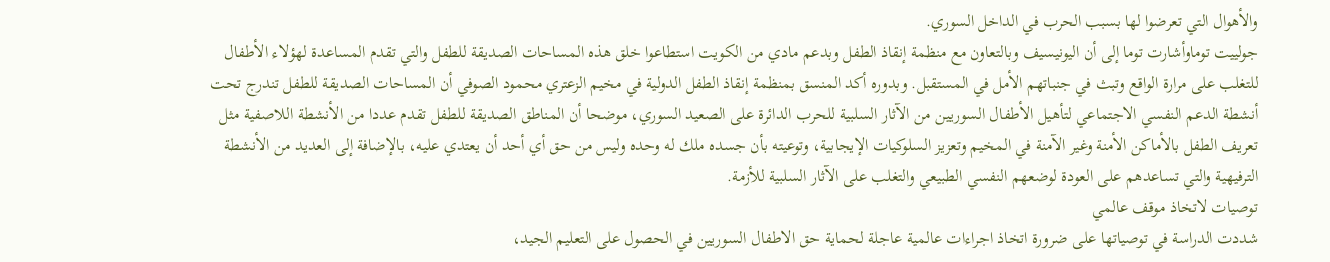والأهوال التي تعرضوا لها بسبب الحرب في الداخل السوري.
جولييت توماوأشارت توما إلى أن اليونيسيف وبالتعاون مع منظمة إنقاذ الطفل وبدعم مادي من الكويت استطاعوا خلق هذه المساحات الصديقة للطفل والتي تقدم المساعدة لهؤلاء الأطفال للتغلب على مرارة الواقع وتبث في جنباتهم الأمل في المستقبل. وبدوره أكد المنسق بمنظمة إنقاذ الطفل الدولية في مخيم الزعتري محمود الصوفي أن المساحات الصديقة للطفل تندرج تحت أنشطة الدعم النفسي الاجتماعي لتأهيل الأطفال السوريين من الآثار السلبية للحرب الدائرة على الصعيد السوري، موضحا أن المناطق الصديقة للطفل تقدم عددا من الأنشطة اللاصفية مثل تعريف الطفل بالأماكن الأمنة وغير الآمنة في المخيم وتعزيز السلوكيات الإيجابية، وتوعيته بأن جسده ملك له وحده وليس من حق أي أحد أن يعتدي عليه، بالإضافة إلى العديد من الأنشطة الترفيهية والتي تساعدهم على العودة لوضعهم النفسي الطبيعي والتغلب على الآثار السلبية للأزمة.
توصيات لاتخاذ موقف عالمي
شددت الدراسة في توصياتها على ضرورة اتخاذ اجراءات عالمية عاجلة لحماية حق الاطفال السوريين في الحصول على التعليم الجيد،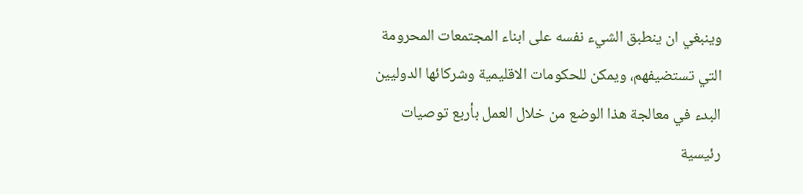وينبغي ان ينطبق الشيء نفسه على ابناء المجتمعات المحرومة التي تستضيفهم، ويمكن للحكومات الاقليمية وشركائها الدوليين البدء في معالجة هذا الوضع من خلال العمل بأربع توصيات رئيسية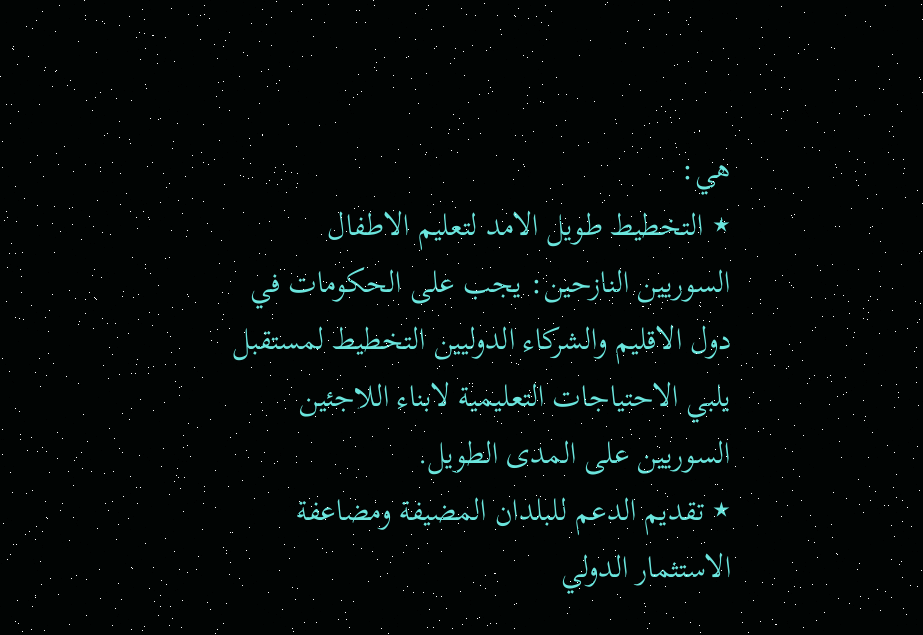هي:
٭ التخطيط طويل الامد لتعليم الاطفال السوريين النازحين: يجب على الحكومات في دول الاقليم والشركاء الدوليين التخطيط لمستقبل يلبي الاحتياجات التعليمية لابناء اللاجئين السوريين على المدى الطويل.
٭ تقديم الدعم للبلدان المضيفة ومضاعفة الاستثمار الدولي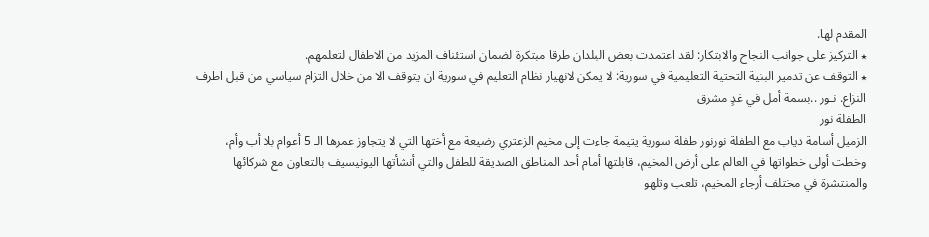المقدم لها.
٭ التركيز على جوانب النجاح والابتكار: لقد اعتمدت بعض البلدان طرقا مبتكرة لضمان استئناف المزيد من الاطفال لتعلمهم.
٭ التوقف عن تدمير البنية التحتية التعليمية في سورية: لا يمكن لانهيار نظام التعليم في سورية ان يتوقف الا من خلال التزام سياسي من قبل اطرف النزاع. نـور ..بسمة أمل في غدٍ مشرق
الطفلة نور
الزميل أسامة دياب مع الطفلة نورنور طفلة سورية يتيمة جاءت إلى مخيم الزعتري رضيعة مع أختها التي لا يتجاوز عمرها الـ 5 أعوام بلا أب وأم، وخطت أولى خطواتها في العالم على أرض المخيم، قابلتها أمام أحد المناطق الصديقة للطفل والتي أنشأتها اليونيسيف بالتعاون مع شركائها والمنتشرة في مختلف أرجاء المخيم، تلعب وتلهو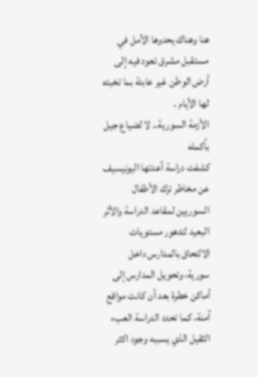هنا وهناك يحدوها الأمل في مستقبل مشرق تعود فيه إلى أرض الوطن غير عابئة بما تخبئه لها الأيام .
الأزمة السورية.. لا لضياع جيل بأكمله
كشفت دراسة أعدتها اليونيسيف عن مخاطر ترك الأطفال السوريين لمقاعد الدراسة والأثر البعيد لتدهور مستويات الالتحاق بالمدارس داخل سورية، وتحويل المدارس إلى أماكن خطرة بعد أن كانت مواقع آمنة، كما تحدد الدراسة العبء الثقيل الذي يسببه وجود اكثر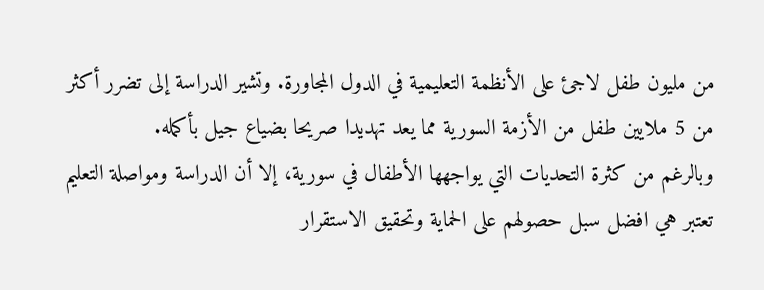من مليون طفل لاجئ على الأنظمة التعليمية في الدول المجاورة. وتشير الدراسة إلى تضرر أكثر من 5 ملايين طفل من الأزمة السورية مما يعد تهديدا صريحا بضياع جيل بأكمله.
وبالرغم من كثرة التحديات التي يواجهها الأطفال في سورية، إلا أن الدراسة ومواصلة التعليم تعتبر هي افضل سبل حصولهم على الحماية وتحقيق الاستقرار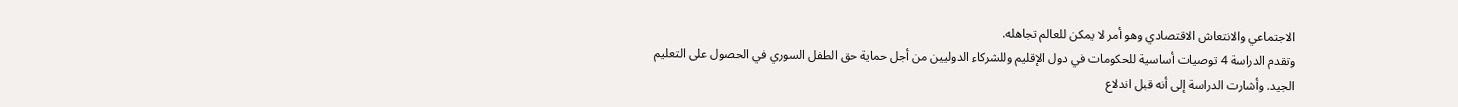الاجتماعي والانتعاش الاقتصادي وهو أمر لا يمكن للعالم تجاهله.
وتقدم الدراسة 4 توصيات أساسية للحكومات في دول الإقليم وللشركاء الدوليين من أجل حماية حق الطفل السوري في الحصول على التعليم الجيد. وأشارت الدراسة إلى أنه قبل اندلاع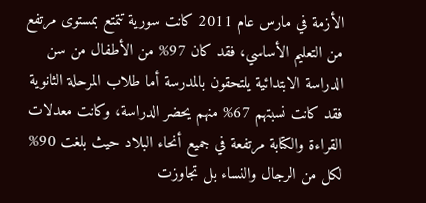الأزمة في مارس عام 2011 كانت سورية تتمتع بمستوى مرتفع من التعليم الأساسي، فقد كان 97% من الأطفال من سن الدراسة الابتدائية يلتحقون بالمدرسة أما طلاب المرحلة الثانوية فقد كانت نسبتهم 67% منهم يحضر الدراسة، وكانت معدلات القراءة والكتابة مرتفعة في جميع أنحاء البلاد حيث بلغت 90% لكل من الرجال والنساء بل تجاوزت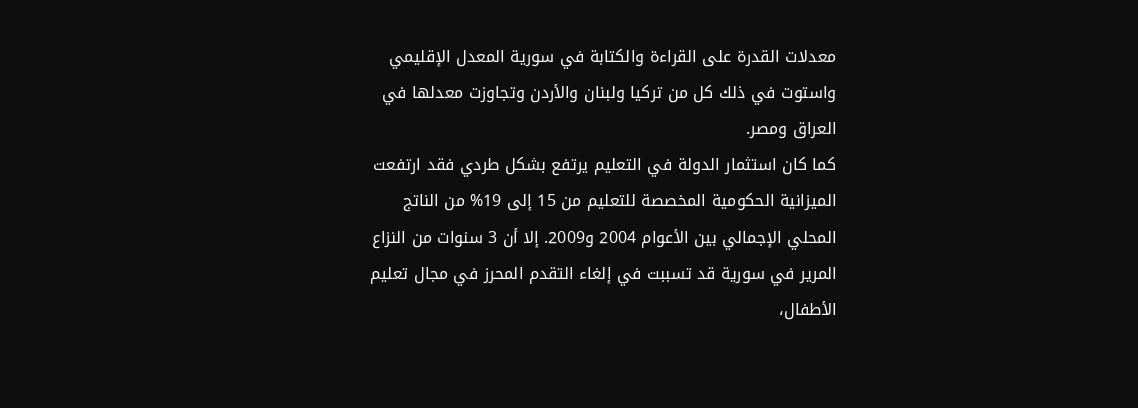معدلات القدرة على القراءة والكتابة في سورية المعدل الإقليمي واستوت في ذلك كل من تركيا ولبنان والأردن وتجاوزت معدلها في العراق ومصر.
كما كان استثمار الدولة في التعليم يرتفع بشكل طردي فقد ارتفعت الميزانية الحكومية المخصصة للتعليم من 15 إلى 19% من الناتج المحلي الإجمالي بين الأعوام 2004 و2009. إلا أن 3 سنوات من النزاع المرير في سورية قد تسببت في إلغاء التقدم المحرز في مجال تعليم الأطفال،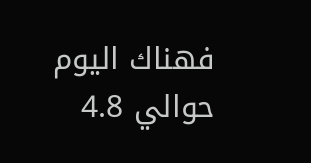فهناك اليوم حوالي 4.8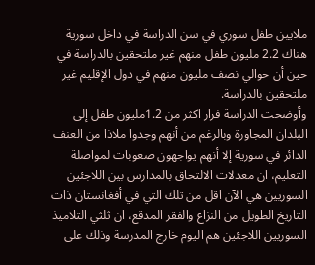ملايين طفل سوري في سن الدراسة في داخل سورية هناك 2.2 مليون طفل منهم غير ملتحقين بالدراسة في حين أن حوالي نصف مليون منهم في دول الإقليم غير ملتحقين بالدراسة.
وأوضحت الدراسة فرار اكثر من 1.2مليون طفل إلى البلدان المجاورة وبالرغم من أنهم وجدوا ملاذا من العنف الدائر في سورية إلا أنهم يواجهون صعوبات لمواصلة التعليم، ان معدلات الالتحاق بالمدارس بين اللاجئين السوريين هي الآن اقل من تلك التي في أفغانستان ذات التاريخ الطويل من النزاع والفقر المدقع، ان ثلثي التلاميذ السوريين اللاجئين هم اليوم خارج المدرسة وذلك على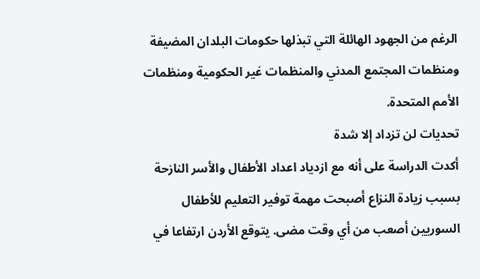الرغم من الجهود الهائلة التي تبذلها حكومات البلدان المضيفة ومنظمات المجتمع المدني والمنظمات غير الحكومية ومنظمات الأمم المتحدة.
تحديات لن تزداد إلا شدة
أكدت الدراسة على أنه مع ازدياد اعداد الأطفال والأسر النازحة بسبب زيادة النزاع أصبحت مهمة توفير التعليم للأطفال السوريين أصعب من أي وقت مضى. يتوقع الأردن ارتفاعا في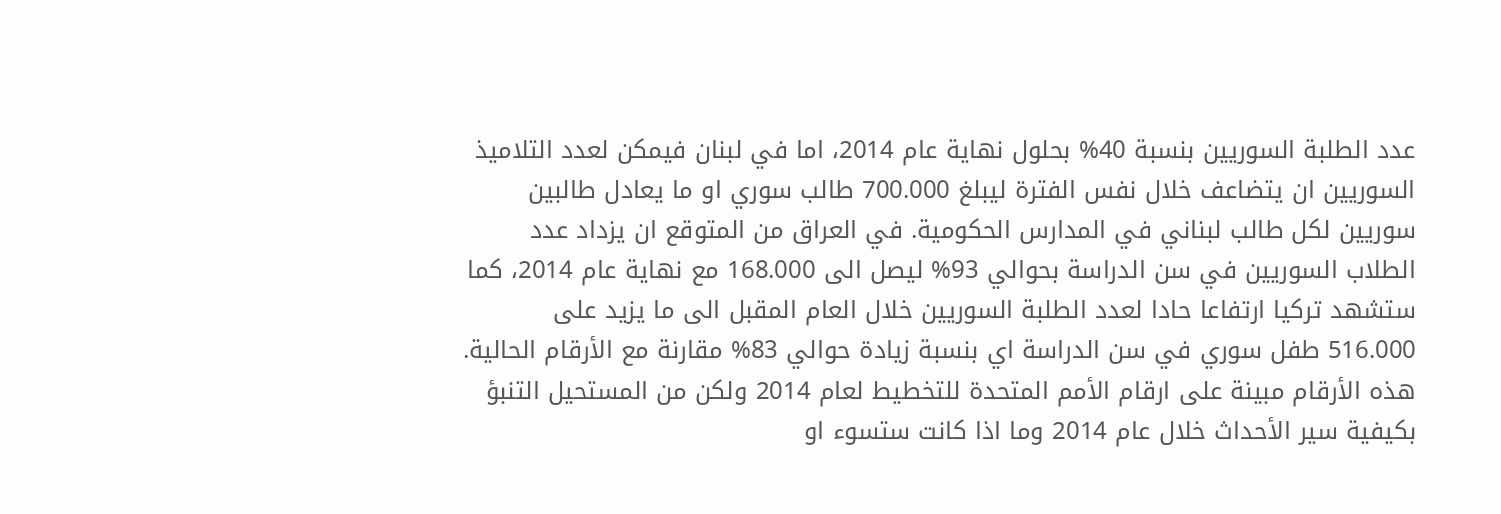عدد الطلبة السوريين بنسبة 40% بحلول نهاية عام 2014، اما في لبنان فيمكن لعدد التلاميذ السوريين ان يتضاعف خلال نفس الفترة ليبلغ 700.000 طالب سوري او ما يعادل طالبين سوريين لكل طالب لبناني في المدارس الحكومية. في العراق من المتوقع ان يزداد عدد الطلاب السوريين في سن الدراسة بحوالي 93% ليصل الى 168.000 مع نهاية عام 2014، كما ستشهد تركيا ارتفاعا حادا لعدد الطلبة السوريين خلال العام المقبل الى ما يزيد على 516.000 طفل سوري في سن الدراسة اي بنسبة زيادة حوالي 83% مقارنة مع الأرقام الحالية.
هذه الأرقام مبينة على ارقام الأمم المتحدة للتخطيط لعام 2014 ولكن من المستحيل التنبؤ بكيفية سير الأحداث خلال عام 2014 وما اذا كانت ستسوء او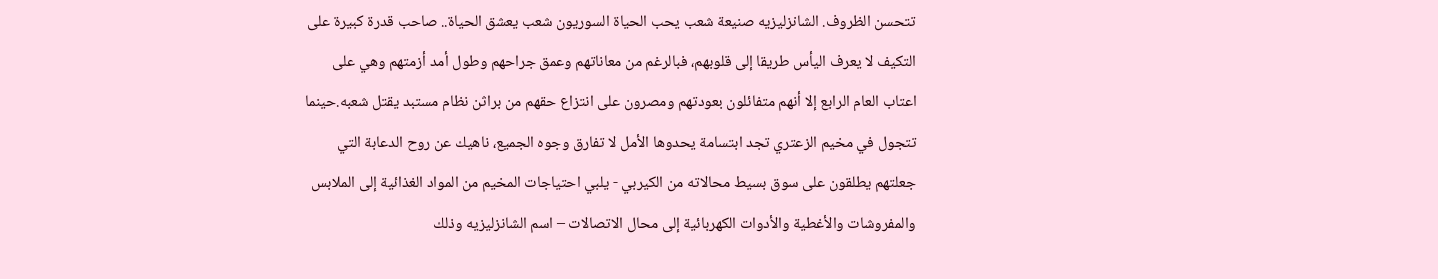تتحسن الظروف. الشانزليزيه صنيعة شعب يحب الحياة السوريون شعب يعشق الحياة.. صاحب قدرة كبيرة على التكيف لا يعرف اليأس طريقا إلى قلوبهم، فبالرغم من معاناتهم وعمق جراحهم وطول أمد أزمتهم وهي على اعتاب العام الرابع إلا أنهم متفائلون بعودتهم ومصرون على انتزاع حقهم من براثن نظام مستبد يقتل شعبه.حينما تتجول في مخيم الزعتري تجد ابتسامة يحدوها الأمل لا تفارق وجوه الجميع، ناهيك عن روح الدعابة التي جعلتهم يطلقون على سوق بسيط محالاته من الكيربي - يلبي احتياجات المخيم من المواد الغذائية إلى الملابس والمفروشات والأغطية والأدوات الكهربائية إلى محال الاتصالات – اسم الشانزليزيه وذلك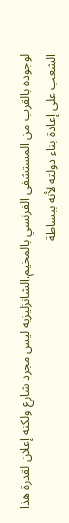لوجوده بالقرب من المستشفى الفرنسي بالمخيم.الشانزليزيه ليس مجرد شارع ولكنه إعلان لقدرة هذا الشعب على إعادة بناء دولته لأنه ببساطة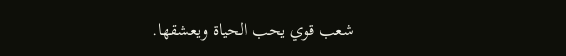شعب قوي يحب الحياة ويعشقها.